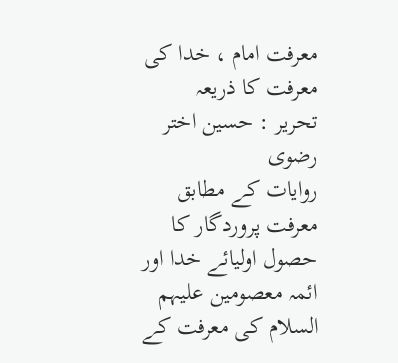معرفت امام ، خدا کی معرفت کا ذریعہ
تحریر : حسین اختر رضوی
روایات کے مطابق معرفت پروردگار کا حصول اولیائے خدا اور ائمہ معصومین علیہم السلام کی معرفت کے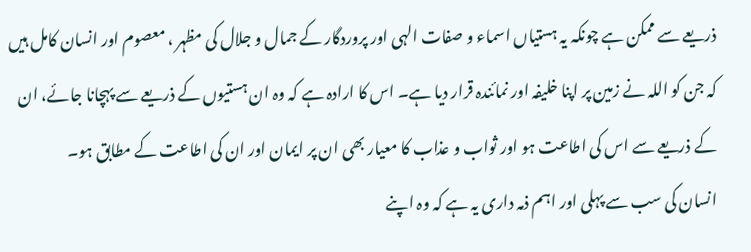ذریعے سے ممکن ہے چونکہ یہ ہستیاں اسماء و صفات الہی اور پروردگار کے جمال و جلال کی مظہر ، معصوم اور انسان کامل ہیں کہ جن کو اللہ نے زمین پر اپنا خلیفہ اور نمائندہ قرار دیا ہے۔ اس کا ارادہ ہے کہ وہ ان ہستیوں کے ذریعے سے پہچانا جائے، ان کے ذریعے سے اس کی اطاعت ہو اور ثواب و عذاب کا معیار بھی ان پر ایمان اور ان کی اطاعت کے مطابق ہو۔
انسان کی سب سے پہلی اور اہم ذمہ داری یہ ہے کہ وہ اپنے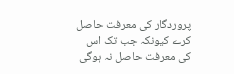پروردگار کی معرفت حاصل کرے کیونکہ جب تک اس کی معرفت حاصل نہ ہوگی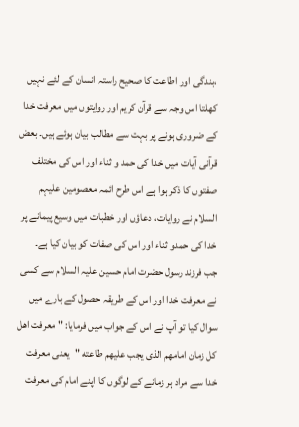،بندگی اور اطاعت کا صحیح راستہ انسان کے لئے نہیں کھلتا اس وجہ سے قرآن کریم اور روایتوں میں معرفت خدا کے ضروری ہونے پر بہت سے مطالب بیان ہوئے ہیں۔ بعض قرآنی آیات میں خدا کی حمد و ثناء اور اس کی مختلف صفتوں کا ذکر ہوا ہے اس طرح ائمہ معصومین علیہم السلام نے روایات، دعاؤں اور خطبات میں وسیع پیمانے پر خدا کی حمدو ثناء اور اس کی صفات کو بیان کیا ہے۔
جب فرزند رسول حضرت امام حسین علیہ السلام سے کسی نے معرفت خدا اور اس کے طریقہ حصول کے بارے میں سوال کیا تو آپ نے اس کے جواب میں فرمایا: " معرفت اھل کل زمان امامھم الذی یجب علیھم طاعته "یعنی معرفت خدا سے مراد ہر زمانے کے لوگوں کا اپنے امام کی معرفت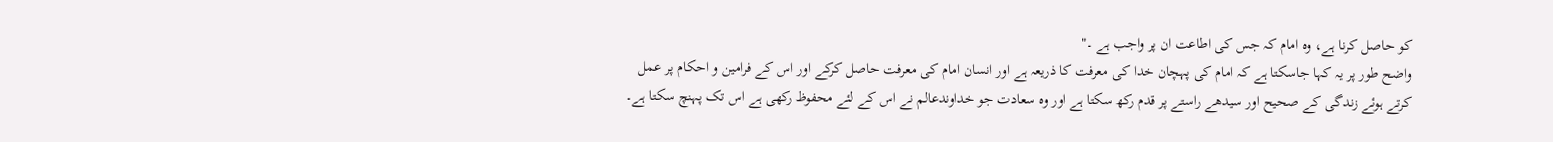کو حاصل کرنا ہے، وہ امام کہ جس کی اطاعت ان پر واجب ہے ۔"
واضح طور پر یہ کہا جاسکتا ہے کہ امام کی پہچان خدا کی معرفت کا ذریعہ ہے اور انسان امام کی معرفت حاصل کرکے اور اس کے فرامين و احکام پر عمل کرتے ہوئے زندگی کے صحیح اور سیدھے راستے پر قدم رکھ سکتا ہے اور وہ سعادت جو خداوندعالم نے اس کے لئے محفوظ رکھی ہے اس تک پہنچ سکتا ہے۔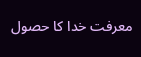معرفت خدا کا حصول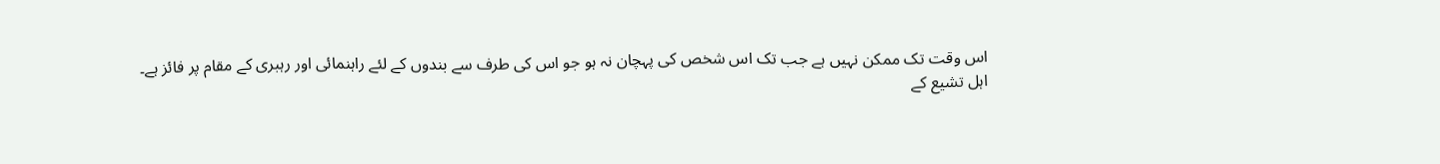اس وقت تک ممکن نہیں ہے جب تک اس شخص کی پہچان نہ ہو جو اس کی طرف سے بندوں کے لئے راہنمائی اور رہبری کے مقام پر فائز ہے۔
اہل تشیع کے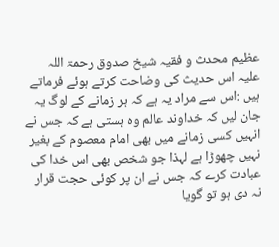عظیم محدث و فقیہ شیخ صدوق رحمۃ اللہ علیہ اس حدیث کی وضاحت کرتے ہوئے فرماتے ہیں :اس سے مراد یہ ہے کہ ہر زمانے کے لوگ یہ جان لیں کہ خداوند عالم وہ ہستی ہے کہ جس نے انہیں کسی زمانے میں بھی امام معصوم کے بغیر نہیں چھوڑا ہے لہذا جو شخص بھی اس خدا کی عبادت کرے کہ جس نے ان پر کوئی حجت قرار نہ دی ہو تو گویا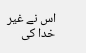اس نے غیر خدا کی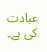عبادت کی ہے۔